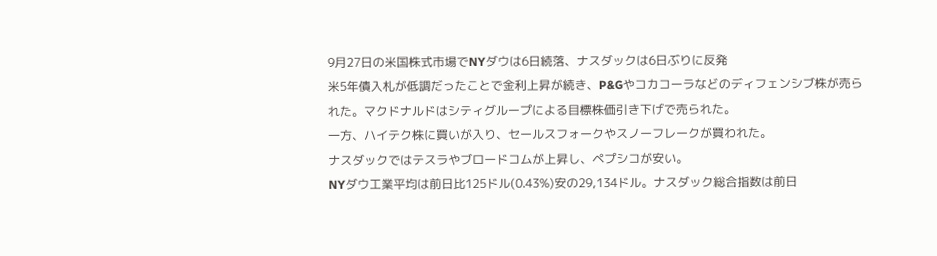9月27日の米国株式市場でNYダウは6日続落、ナスダックは6日ぶりに反発
米5年債入札が低調だったことで金利上昇が続き、P&Gやコカコーラなどのディフェンシブ株が売られた。マクドナルドはシティグループによる目標株価引き下げで売られた。
一方、ハイテク株に買いが入り、セールスフォークやスノーフレークが買われた。
ナスダックではテスラやブロードコムが上昇し、ペプシコが安い。
NYダウ工業平均は前日比125ドル(0.43%)安の29,134ドル。ナスダック総合指数は前日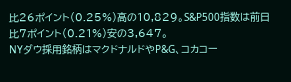比26ポイント(0.25%)高の10,829。S&P500指数は前日比7ポイント(0.21%)安の3,647。
NYダウ採用銘柄はマクドナルドやP&G、コカコー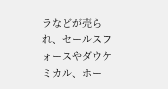ラなどが売られ、セールスフォースやダウケミカル、ホー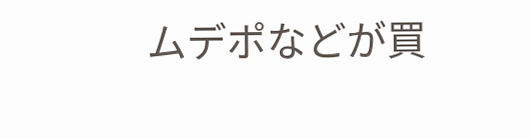ムデポなどが買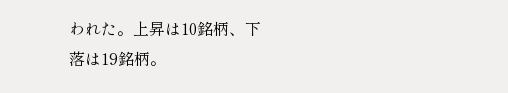われた。上昇は10銘柄、下落は19銘柄。